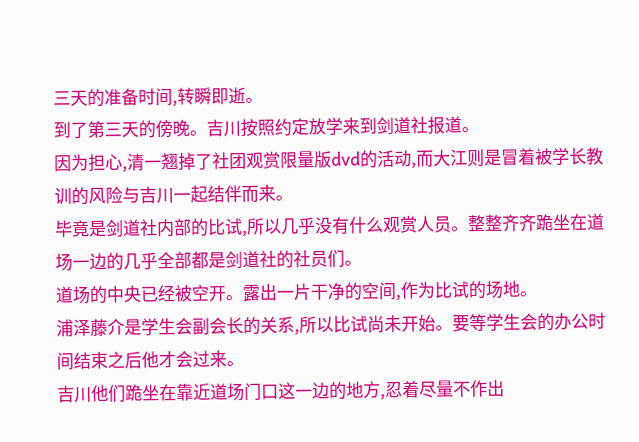三天的准备时间,转瞬即逝。
到了第三天的傍晚。吉川按照约定放学来到剑道社报道。
因为担心,清一翘掉了社团观赏限量版dvd的活动,而大江则是冒着被学长教训的风险与吉川一起结伴而来。
毕竟是剑道社内部的比试,所以几乎没有什么观赏人员。整整齐齐跪坐在道场一边的几乎全部都是剑道社的社员们。
道场的中央已经被空开。露出一片干净的空间,作为比试的场地。
浦泽藤介是学生会副会长的关系,所以比试尚未开始。要等学生会的办公时间结束之后他才会过来。
吉川他们跪坐在靠近道场门口这一边的地方,忍着尽量不作出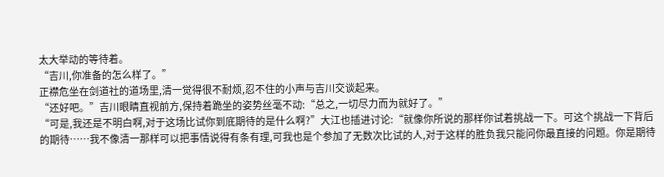太大举动的等待着。
“吉川,你准备的怎么样了。”
正襟危坐在剑道社的道场里,清一觉得很不耐烦,忍不住的小声与吉川交谈起来。
“还好吧。”吉川眼睛直视前方,保持着跪坐的姿势丝毫不动:“总之,一切尽力而为就好了。”
“可是,我还是不明白啊,对于这场比试你到底期待的是什么啊?”大江也插进讨论:“就像你所说的那样你试着挑战一下。可这个挑战一下背后的期待……我不像清一那样可以把事情说得有条有理,可我也是个参加了无数次比试的人,对于这样的胜负我只能问你最直接的问题。你是期待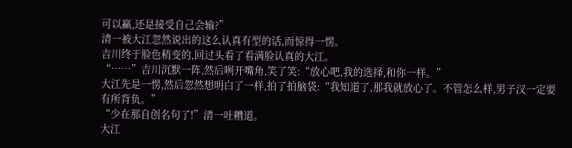可以赢,还是接受自己会输?”
清一被大江忽然说出的这么认真有型的话,而惊得一愣。
吉川终于脸色稍变的,回过头看了看满脸认真的大江。
“……”吉川沉默一阵,然后咧开嘴角,笑了笑:“放心吧,我的选择,和你一样。”
大江先是一愣,然后忽然想明白了一样,拍了拍脑袋:“我知道了,那我就放心了。不管怎么样,男子汉一定要有所背负。”
“少在那自创名句了!”清一吐糟道。
大江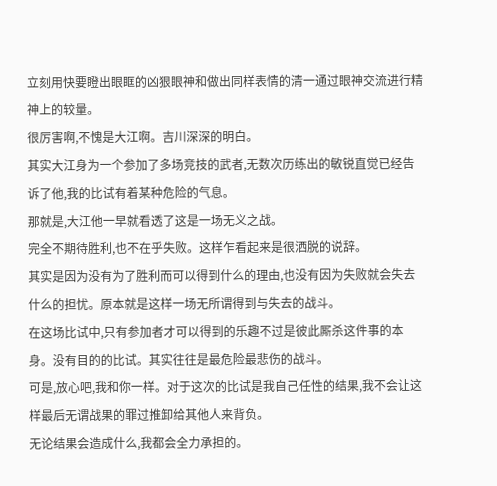立刻用快要瞪出眼眶的凶狠眼神和做出同样表情的清一通过眼神交流进行精神上的较量。
很厉害啊,不愧是大江啊。吉川深深的明白。
其实大江身为一个参加了多场竞技的武者,无数次历练出的敏锐直觉已经告诉了他,我的比试有着某种危险的气息。
那就是,大江他一早就看透了这是一场无义之战。
完全不期待胜利,也不在乎失败。这样乍看起来是很洒脱的说辞。
其实是因为没有为了胜利而可以得到什么的理由,也没有因为失败就会失去什么的担忧。原本就是这样一场无所谓得到与失去的战斗。
在这场比试中,只有参加者才可以得到的乐趣不过是彼此厮杀这件事的本身。没有目的的比试。其实往往是最危险最悲伤的战斗。
可是,放心吧,我和你一样。对于这次的比试是我自己任性的结果,我不会让这样最后无谓战果的罪过推卸给其他人来背负。
无论结果会造成什么,我都会全力承担的。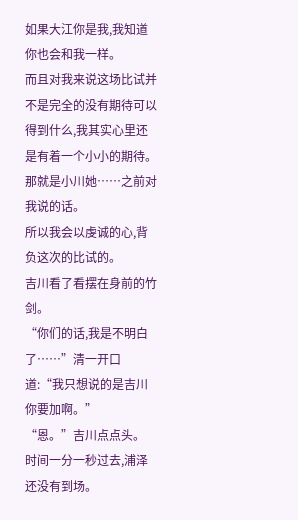如果大江你是我,我知道你也会和我一样。
而且对我来说这场比试并不是完全的没有期待可以得到什么,我其实心里还是有着一个小小的期待。
那就是小川她……之前对我说的话。
所以我会以虔诚的心,背负这次的比试的。
吉川看了看摆在身前的竹剑。
“你们的话,我是不明白了……”清一开口道:“我只想说的是吉川你要加啊。”
“恩。”吉川点点头。
时间一分一秒过去,浦泽还没有到场。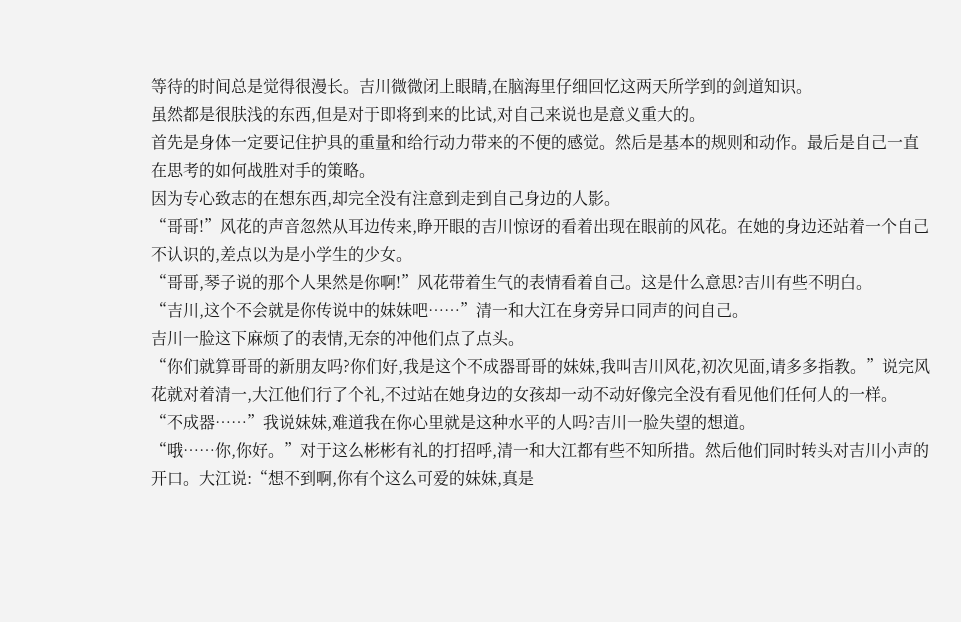等待的时间总是觉得很漫长。吉川微微闭上眼睛,在脑海里仔细回忆这两天所学到的剑道知识。
虽然都是很肤浅的东西,但是对于即将到来的比试,对自己来说也是意义重大的。
首先是身体一定要记住护具的重量和给行动力带来的不便的感觉。然后是基本的规则和动作。最后是自己一直在思考的如何战胜对手的策略。
因为专心致志的在想东西,却完全没有注意到走到自己身边的人影。
“哥哥!”风花的声音忽然从耳边传来,睁开眼的吉川惊讶的看着出现在眼前的风花。在她的身边还站着一个自己不认识的,差点以为是小学生的少女。
“哥哥,琴子说的那个人果然是你啊!”风花带着生气的表情看着自己。这是什么意思?吉川有些不明白。
“吉川,这个不会就是你传说中的妹妹吧……”清一和大江在身旁异口同声的问自己。
吉川一脸这下麻烦了的表情,无奈的冲他们点了点头。
“你们就算哥哥的新朋友吗?你们好,我是这个不成器哥哥的妹妹,我叫吉川风花,初次见面,请多多指教。”说完风花就对着清一,大江他们行了个礼,不过站在她身边的女孩却一动不动好像完全没有看见他们任何人的一样。
“不成器……”我说妹妹,难道我在你心里就是这种水平的人吗?吉川一脸失望的想道。
“哦……你,你好。”对于这么彬彬有礼的打招呼,清一和大江都有些不知所措。然后他们同时转头对吉川小声的开口。大江说:“想不到啊,你有个这么可爱的妹妹,真是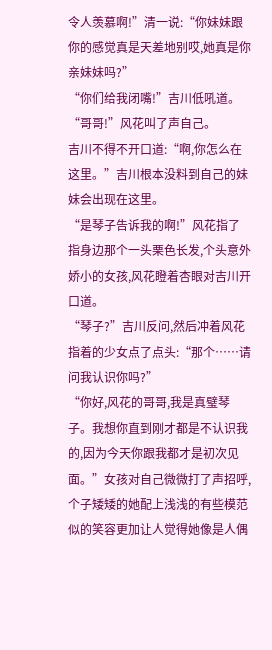令人羡慕啊!”清一说:“你妹妹跟你的感觉真是天差地别哎,她真是你亲妹妹吗?”
“你们给我闭嘴!”吉川低吼道。
“哥哥!”风花叫了声自己。
吉川不得不开口道:“啊,你怎么在这里。”吉川根本没料到自己的妹妹会出现在这里。
“是琴子告诉我的啊!”风花指了指身边那个一头栗色长发,个头意外娇小的女孩,风花瞪着杏眼对吉川开口道。
“琴子?”吉川反问,然后冲着风花指着的少女点了点头:“那个……请问我认识你吗?”
“你好,风花的哥哥,我是真璧琴子。我想你直到刚才都是不认识我的,因为今天你跟我都才是初次见面。”女孩对自己微微打了声招呼,个子矮矮的她配上浅浅的有些模范似的笑容更加让人觉得她像是人偶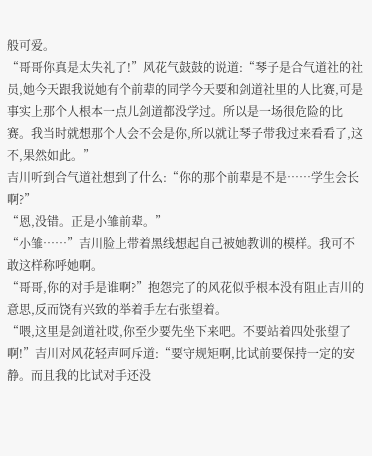般可爱。
“哥哥你真是太失礼了!”风花气鼓鼓的说道:“琴子是合气道社的社员,她今天跟我说她有个前辈的同学今天要和剑道社里的人比赛,可是事实上那个人根本一点儿剑道都没学过。所以是一场很危险的比赛。我当时就想那个人会不会是你,所以就让琴子带我过来看看了,这不,果然如此。”
吉川听到合气道社想到了什么:“你的那个前辈是不是……学生会长啊?”
“恩,没错。正是小雏前辈。”
“小雏……”吉川脸上带着黑线想起自己被她教训的模样。我可不敢这样称呼她啊。
“哥哥,你的对手是谁啊?”抱怨完了的风花似乎根本没有阻止吉川的意思,反而饶有兴致的举着手左右张望着。
“喂,这里是剑道社哎,你至少要先坐下来吧。不要站着四处张望了啊!”吉川对风花轻声呵斥道:“要守规矩啊,比试前要保持一定的安静。而且我的比试对手还没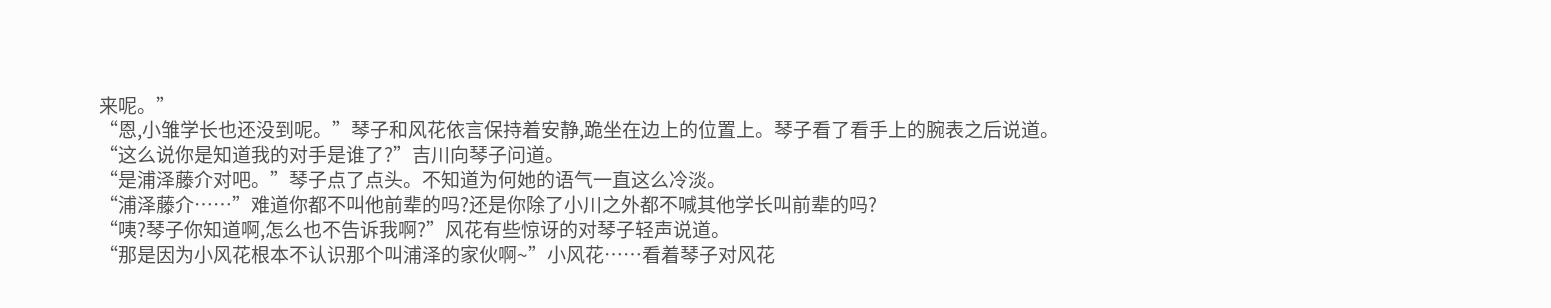来呢。”
“恩,小雏学长也还没到呢。”琴子和风花依言保持着安静,跪坐在边上的位置上。琴子看了看手上的腕表之后说道。
“这么说你是知道我的对手是谁了?”吉川向琴子问道。
“是浦泽藤介对吧。”琴子点了点头。不知道为何她的语气一直这么冷淡。
“浦泽藤介……”难道你都不叫他前辈的吗?还是你除了小川之外都不喊其他学长叫前辈的吗?
“咦?琴子你知道啊,怎么也不告诉我啊?”风花有些惊讶的对琴子轻声说道。
“那是因为小风花根本不认识那个叫浦泽的家伙啊~”小风花……看着琴子对风花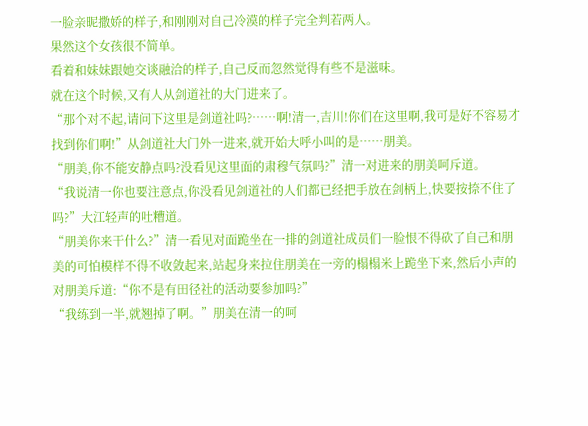一脸亲昵撒娇的样子,和刚刚对自己冷漠的样子完全判若两人。
果然这个女孩很不简单。
看着和妹妹跟她交谈融洽的样子,自己反而忽然觉得有些不是滋味。
就在这个时候,又有人从剑道社的大门进来了。
“那个对不起,请问下这里是剑道社吗?……啊!清一,吉川!你们在这里啊,我可是好不容易才找到你们啊!”从剑道社大门外一进来,就开始大呼小叫的是……朋美。
“朋美,你不能安静点吗?没看见这里面的肃穆气氛吗?”清一对进来的朋美呵斥道。
“我说清一你也要注意点,你没看见剑道社的人们都已经把手放在剑柄上,快要按捺不住了吗?”大江轻声的吐糟道。
“朋美你来干什么?”清一看见对面跪坐在一排的剑道社成员们一脸恨不得砍了自己和朋美的可怕模样不得不收敛起来,站起身来拉住朋美在一旁的榻榻米上跪坐下来,然后小声的对朋美斥道:“你不是有田径社的活动要参加吗?”
“我练到一半,就翘掉了啊。”朋美在清一的呵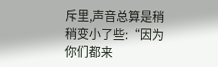斥里,声音总算是稍稍变小了些:“因为你们都来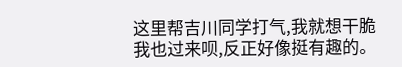这里帮吉川同学打气,我就想干脆我也过来呗,反正好像挺有趣的。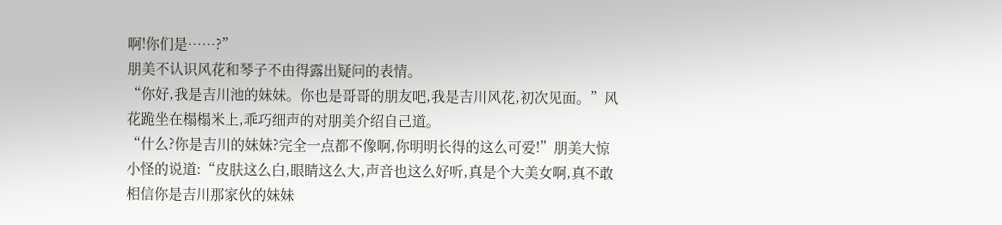啊!你们是……?”
朋美不认识风花和琴子不由得露出疑问的表情。
“你好,我是吉川池的妹妹。你也是哥哥的朋友吧,我是吉川风花,初次见面。”风花跪坐在榻榻米上,乖巧细声的对朋美介绍自己道。
“什么?你是吉川的妹妹?完全一点都不像啊,你明明长得的这么可爱!”朋美大惊小怪的说道:“皮肤这么白,眼睛这么大,声音也这么好听,真是个大美女啊,真不敢相信你是吉川那家伙的妹妹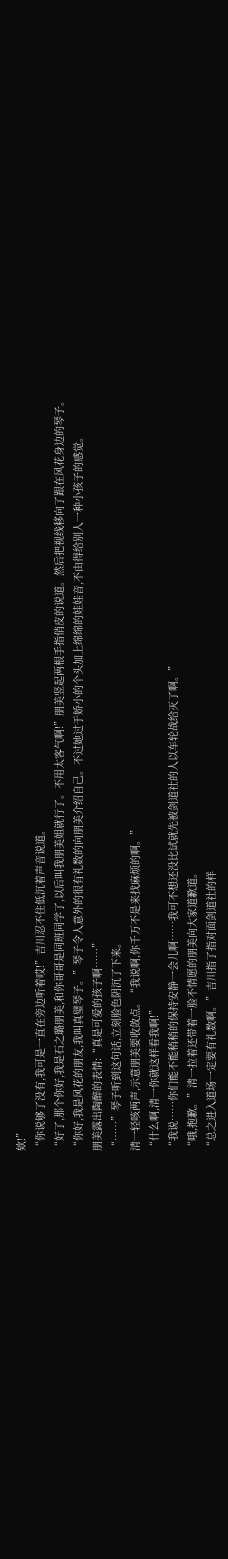欸!”
“你说够了没有,我可是一直在旁边听着哎!”吉川忍不住低沉着声音说道。
“好了,那个你好,我是石之璐朋美,和你哥哥是同班同学了,以后叫我朋美姐就行了。不用太客气啊!”朋美竖起两根手指俏皮的说道。然后把视线移向了跟在风花身边的琴子。
“你好,我是风花的朋友,我叫真璧琴子。”琴子令人意外的很有礼数的向朋美介绍自己。不过她过于娇小的个头加上绵绵的娃娃音,不由得给别人一种小孩子的感觉。
朋美露出陶醉的表情:“真是可爱的孩子啊……”
“……”琴子听到这句话,立刻脸色阴沉了下来。
清一轻咳两声,示意朋美要收敛点。“我说啊,你千万不是来找麻烦的啊。”
“什么啊,清一你就这样看我啊!”
“我说……你们能不能稍稍的保持安静一会儿啊……我可不想还没比试就先被剑道社的人以车轮战给灭了啊。”
“哦,抱歉。”清一拉着还带着一脸不情愿的朋美向大家道歉道。
“总之进入道场一定要有礼数啊。”吉川指了指对面剑道社的样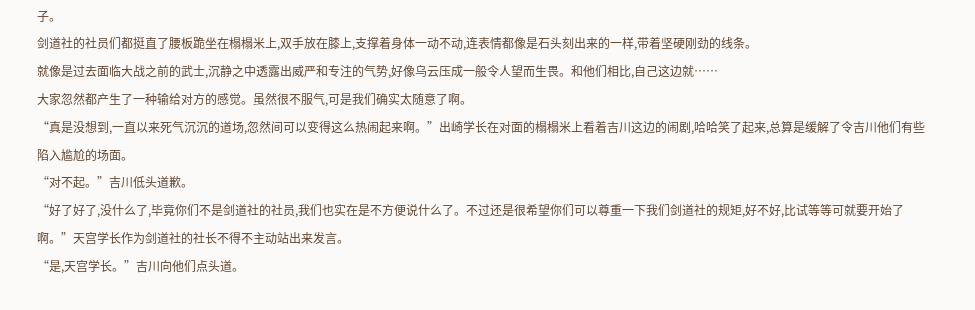子。
剑道社的社员们都挺直了腰板跪坐在榻榻米上,双手放在膝上,支撑着身体一动不动,连表情都像是石头刻出来的一样,带着坚硬刚劲的线条。
就像是过去面临大战之前的武士,沉静之中透露出威严和专注的气势,好像乌云压成一般令人望而生畏。和他们相比,自己这边就……
大家忽然都产生了一种输给对方的感觉。虽然很不服气,可是我们确实太随意了啊。
“真是没想到,一直以来死气沉沉的道场,忽然间可以变得这么热闹起来啊。”出崎学长在对面的榻榻米上看着吉川这边的闹剧,哈哈笑了起来,总算是缓解了令吉川他们有些陷入尴尬的场面。
“对不起。”吉川低头道歉。
“好了好了,没什么了,毕竟你们不是剑道社的社员,我们也实在是不方便说什么了。不过还是很希望你们可以尊重一下我们剑道社的规矩,好不好,比试等等可就要开始了啊。”天宫学长作为剑道社的社长不得不主动站出来发言。
“是,天宫学长。”吉川向他们点头道。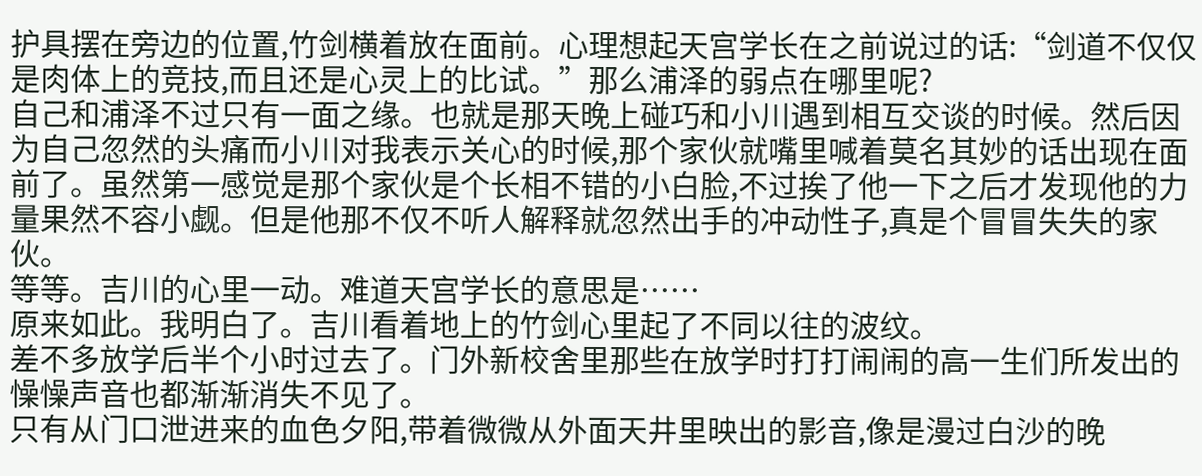护具摆在旁边的位置,竹剑横着放在面前。心理想起天宫学长在之前说过的话:“剑道不仅仅是肉体上的竞技,而且还是心灵上的比试。”那么浦泽的弱点在哪里呢?
自己和浦泽不过只有一面之缘。也就是那天晚上碰巧和小川遇到相互交谈的时候。然后因为自己忽然的头痛而小川对我表示关心的时候,那个家伙就嘴里喊着莫名其妙的话出现在面前了。虽然第一感觉是那个家伙是个长相不错的小白脸,不过挨了他一下之后才发现他的力量果然不容小觑。但是他那不仅不听人解释就忽然出手的冲动性子,真是个冒冒失失的家伙。
等等。吉川的心里一动。难道天宫学长的意思是……
原来如此。我明白了。吉川看着地上的竹剑心里起了不同以往的波纹。
差不多放学后半个小时过去了。门外新校舍里那些在放学时打打闹闹的高一生们所发出的懆懆声音也都渐渐消失不见了。
只有从门口泄进来的血色夕阳,带着微微从外面天井里映出的影音,像是漫过白沙的晚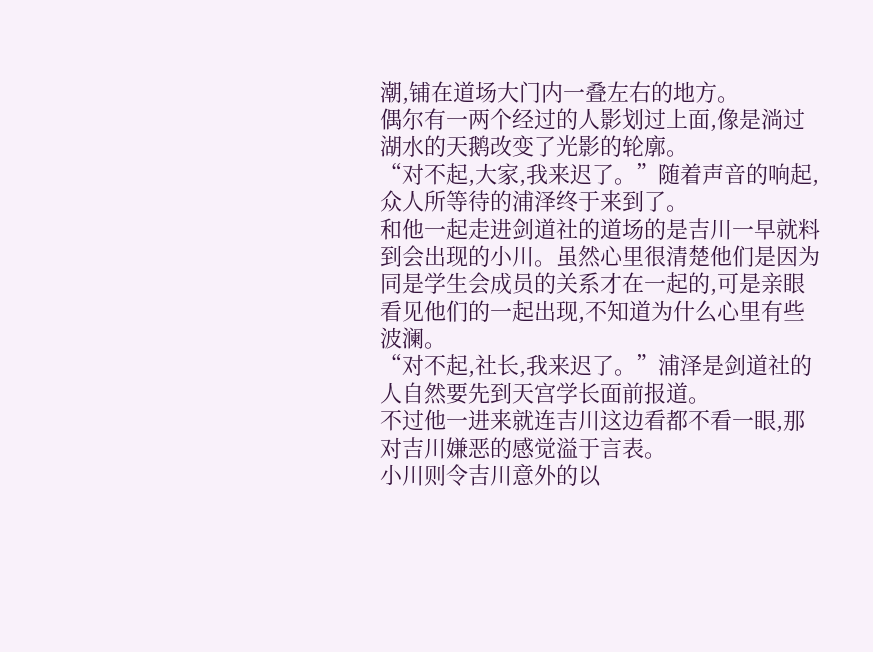潮,铺在道场大门内一叠左右的地方。
偶尔有一两个经过的人影划过上面,像是淌过湖水的天鹅改变了光影的轮廓。
“对不起,大家,我来迟了。”随着声音的响起,众人所等待的浦泽终于来到了。
和他一起走进剑道社的道场的是吉川一早就料到会出现的小川。虽然心里很清楚他们是因为同是学生会成员的关系才在一起的,可是亲眼看见他们的一起出现,不知道为什么心里有些波澜。
“对不起,社长,我来迟了。”浦泽是剑道社的人自然要先到天宫学长面前报道。
不过他一进来就连吉川这边看都不看一眼,那对吉川嫌恶的感觉溢于言表。
小川则令吉川意外的以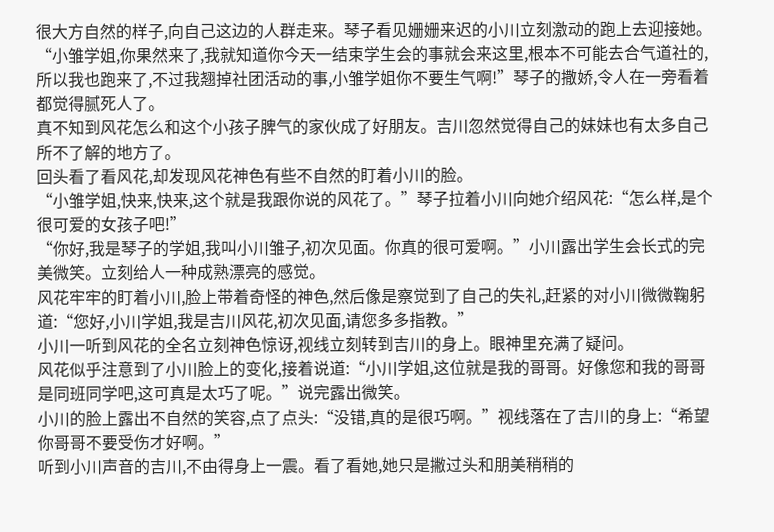很大方自然的样子,向自己这边的人群走来。琴子看见姗姗来迟的小川立刻激动的跑上去迎接她。
“小雏学姐,你果然来了,我就知道你今天一结束学生会的事就会来这里,根本不可能去合气道社的,所以我也跑来了,不过我翘掉社团活动的事,小雏学姐你不要生气啊!”琴子的撒娇,令人在一旁看着都觉得腻死人了。
真不知到风花怎么和这个小孩子脾气的家伙成了好朋友。吉川忽然觉得自己的妹妹也有太多自己所不了解的地方了。
回头看了看风花,却发现风花神色有些不自然的盯着小川的脸。
“小雏学姐,快来,快来,这个就是我跟你说的风花了。”琴子拉着小川向她介绍风花:“怎么样,是个很可爱的女孩子吧!”
“你好,我是琴子的学姐,我叫小川雏子,初次见面。你真的很可爱啊。”小川露出学生会长式的完美微笑。立刻给人一种成熟漂亮的感觉。
风花牢牢的盯着小川,脸上带着奇怪的神色,然后像是察觉到了自己的失礼,赶紧的对小川微微鞠躬道:“您好,小川学姐,我是吉川风花,初次见面,请您多多指教。”
小川一听到风花的全名立刻神色惊讶,视线立刻转到吉川的身上。眼神里充满了疑问。
风花似乎注意到了小川脸上的变化,接着说道:“小川学姐,这位就是我的哥哥。好像您和我的哥哥是同班同学吧,这可真是太巧了呢。”说完露出微笑。
小川的脸上露出不自然的笑容,点了点头:“没错,真的是很巧啊。”视线落在了吉川的身上:“希望你哥哥不要受伤才好啊。”
听到小川声音的吉川,不由得身上一震。看了看她,她只是撇过头和朋美稍稍的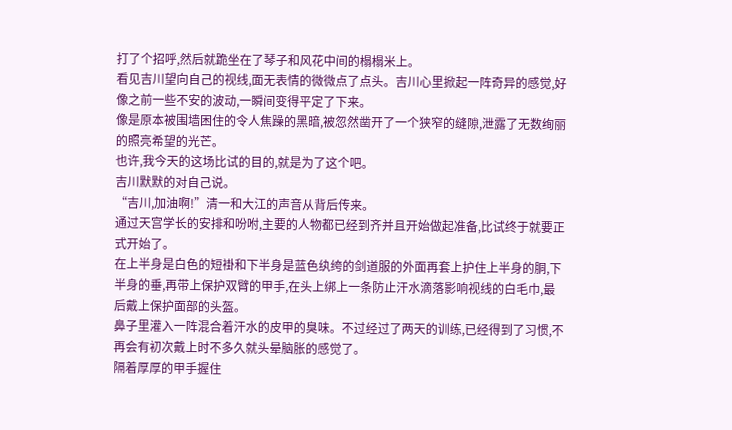打了个招呼,然后就跪坐在了琴子和风花中间的榻榻米上。
看见吉川望向自己的视线,面无表情的微微点了点头。吉川心里掀起一阵奇异的感觉,好像之前一些不安的波动,一瞬间变得平定了下来。
像是原本被围墙困住的令人焦躁的黑暗,被忽然凿开了一个狭窄的缝隙,泄露了无数绚丽的照亮希望的光芒。
也许,我今天的这场比试的目的,就是为了这个吧。
吉川默默的对自己说。
“吉川,加油啊!”清一和大江的声音从背后传来。
通过天宫学长的安排和吩咐,主要的人物都已经到齐并且开始做起准备,比试终于就要正式开始了。
在上半身是白色的短褂和下半身是蓝色纨绔的剑道服的外面再套上护住上半身的胴,下半身的垂,再带上保护双臂的甲手,在头上绑上一条防止汗水滴落影响视线的白毛巾,最后戴上保护面部的头盔。
鼻子里灌入一阵混合着汗水的皮甲的臭味。不过经过了两天的训练,已经得到了习惯,不再会有初次戴上时不多久就头晕脑胀的感觉了。
隔着厚厚的甲手握住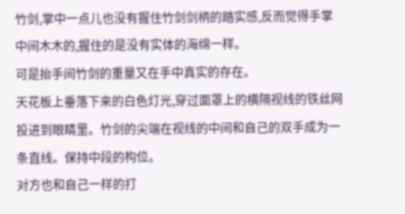竹剑,掌中一点儿也没有握住竹剑剑柄的踏实感,反而觉得手掌中间木木的,握住的是没有实体的海绵一样。
可是抬手间竹剑的重量又在手中真实的存在。
天花板上垂落下来的白色灯光,穿过面罩上的横隔视线的铁丝网投进到眼睛里。竹剑的尖端在视线的中间和自己的双手成为一条直线。保持中段的构位。
对方也和自己一样的打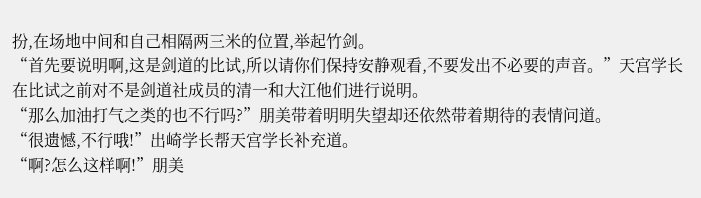扮,在场地中间和自己相隔两三米的位置,举起竹剑。
“首先要说明啊,这是剑道的比试,所以请你们保持安静观看,不要发出不必要的声音。”天宫学长在比试之前对不是剑道社成员的清一和大江他们进行说明。
“那么加油打气之类的也不行吗?”朋美带着明明失望却还依然带着期待的表情问道。
“很遗憾,不行哦!”出崎学长帮天宫学长补充道。
“啊?怎么这样啊!”朋美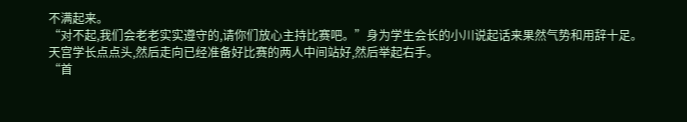不满起来。
“对不起,我们会老老实实遵守的,请你们放心主持比赛吧。”身为学生会长的小川说起话来果然气势和用辞十足。
天宫学长点点头,然后走向已经准备好比赛的两人中间站好,然后举起右手。
“首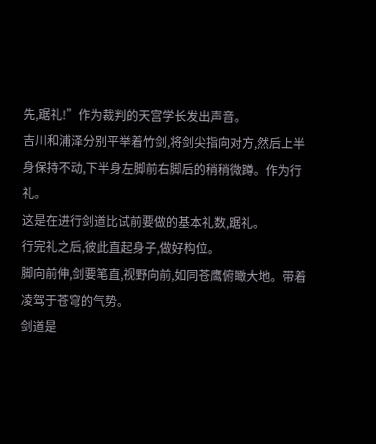先,踞礼!”作为裁判的天宫学长发出声音。
吉川和浦泽分别平举着竹剑,将剑尖指向对方,然后上半身保持不动,下半身左脚前右脚后的稍稍微蹲。作为行礼。
这是在进行剑道比试前要做的基本礼数,踞礼。
行完礼之后,彼此直起身子,做好构位。
脚向前伸,剑要笔直,视野向前,如同苍鹰俯瞰大地。带着凌驾于苍穹的气势。
剑道是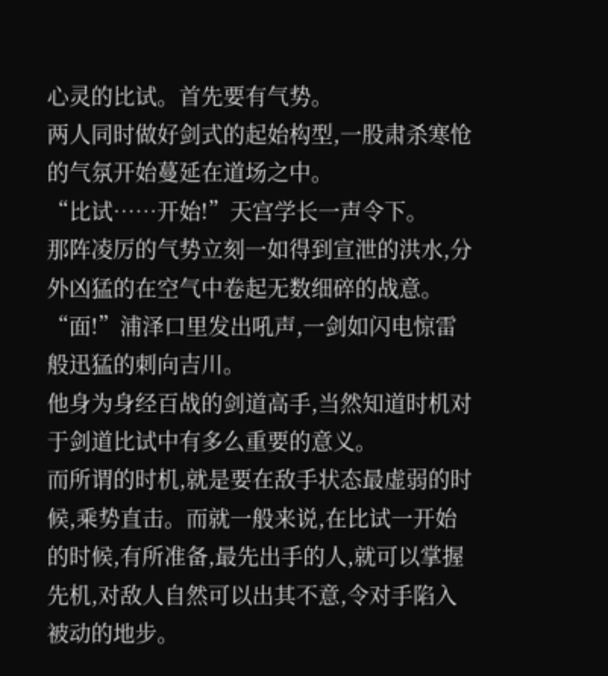心灵的比试。首先要有气势。
两人同时做好剑式的起始构型,一股肃杀寒怆的气氛开始蔓延在道场之中。
“比试……开始!”天宫学长一声令下。
那阵凌厉的气势立刻一如得到宣泄的洪水,分外凶猛的在空气中卷起无数细碎的战意。
“面!”浦泽口里发出吼声,一剑如闪电惊雷般迅猛的刺向吉川。
他身为身经百战的剑道高手,当然知道时机对于剑道比试中有多么重要的意义。
而所谓的时机,就是要在敌手状态最虚弱的时候,乘势直击。而就一般来说,在比试一开始的时候,有所准备,最先出手的人,就可以掌握先机,对敌人自然可以出其不意,令对手陷入被动的地步。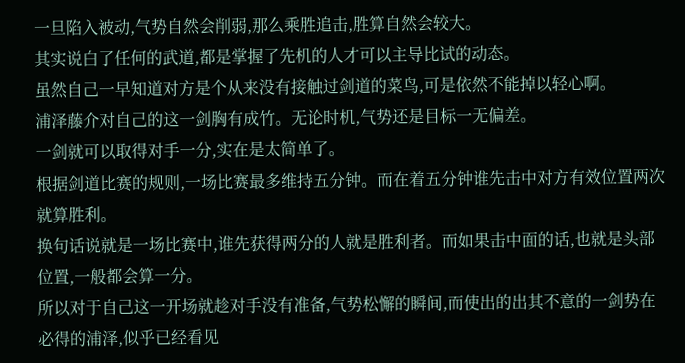一旦陷入被动,气势自然会削弱,那么乘胜追击,胜算自然会较大。
其实说白了任何的武道,都是掌握了先机的人才可以主导比试的动态。
虽然自己一早知道对方是个从来没有接触过剑道的菜鸟,可是依然不能掉以轻心啊。
浦泽藤介对自己的这一剑胸有成竹。无论时机,气势还是目标一无偏差。
一剑就可以取得对手一分,实在是太简单了。
根据剑道比赛的规则,一场比赛最多维持五分钟。而在着五分钟谁先击中对方有效位置两次就算胜利。
换句话说就是一场比赛中,谁先获得两分的人就是胜利者。而如果击中面的话,也就是头部位置,一般都会算一分。
所以对于自己这一开场就趁对手没有准备,气势松懈的瞬间,而使出的出其不意的一剑势在必得的浦泽,似乎已经看见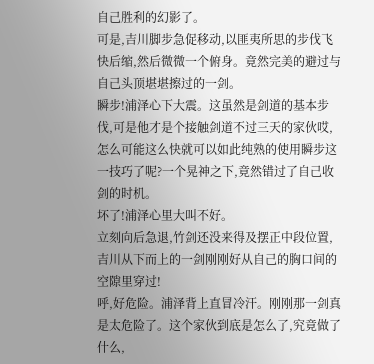自己胜利的幻影了。
可是,吉川脚步急促移动,以匪夷所思的步伐飞快后缩,然后微微一个俯身。竟然完美的避过与自己头顶堪堪擦过的一剑。
瞬步!浦泽心下大震。这虽然是剑道的基本步伐,可是他才是个接触剑道不过三天的家伙哎,怎么可能这么快就可以如此纯熟的使用瞬步这一技巧了呢?一个晃神之下,竟然错过了自己收剑的时机。
坏了!浦泽心里大叫不好。
立刻向后急退,竹剑还没来得及摆正中段位置,吉川从下而上的一剑刚刚好从自己的胸口间的空隙里穿过!
呼,好危险。浦泽背上直冒冷汗。刚刚那一剑真是太危险了。这个家伙到底是怎么了,究竟做了什么,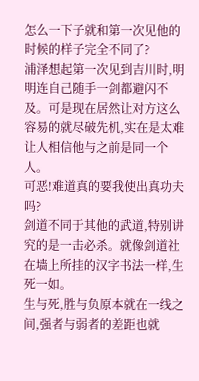怎么一下子就和第一次见他的时候的样子完全不同了?
浦泽想起第一次见到吉川时,明明连自己随手一剑都避闪不及。可是现在居然让对方这么容易的就尽破先机,实在是太难让人相信他与之前是同一个人。
可恶!难道真的要我使出真功夫吗?
剑道不同于其他的武道,特别讲究的是一击必杀。就像剑道社在墙上所挂的汉字书法一样,生死一如。
生与死,胜与负原本就在一线之间,强者与弱者的差距也就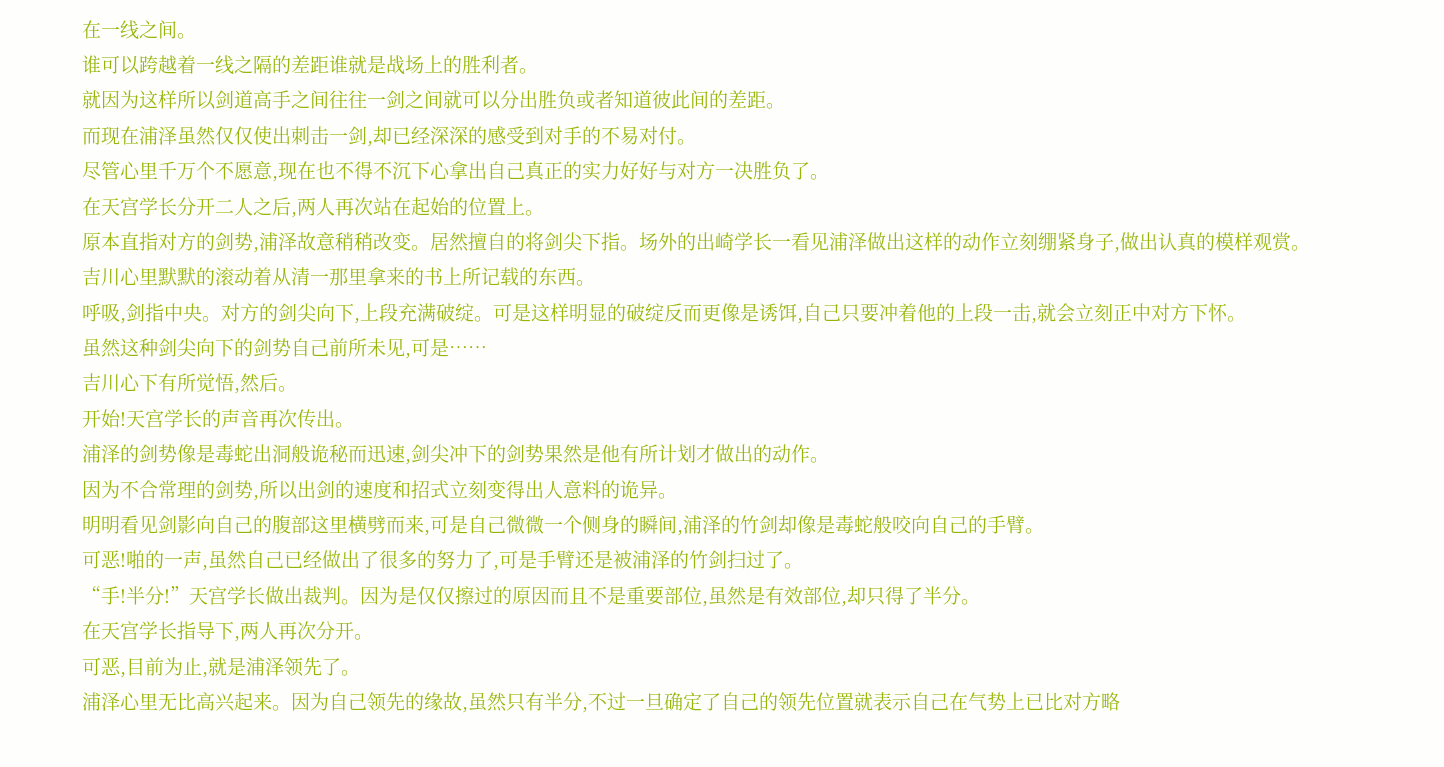在一线之间。
谁可以跨越着一线之隔的差距谁就是战场上的胜利者。
就因为这样所以剑道高手之间往往一剑之间就可以分出胜负或者知道彼此间的差距。
而现在浦泽虽然仅仅使出刺击一剑,却已经深深的感受到对手的不易对付。
尽管心里千万个不愿意,现在也不得不沉下心拿出自己真正的实力好好与对方一决胜负了。
在天宫学长分开二人之后,两人再次站在起始的位置上。
原本直指对方的剑势,浦泽故意稍稍改变。居然擅自的将剑尖下指。场外的出崎学长一看见浦泽做出这样的动作立刻绷紧身子,做出认真的模样观赏。
吉川心里默默的滚动着从清一那里拿来的书上所记载的东西。
呼吸,剑指中央。对方的剑尖向下,上段充满破绽。可是这样明显的破绽反而更像是诱饵,自己只要冲着他的上段一击,就会立刻正中对方下怀。
虽然这种剑尖向下的剑势自己前所未见,可是……
吉川心下有所觉悟,然后。
开始!天宫学长的声音再次传出。
浦泽的剑势像是毒蛇出洞般诡秘而迅速,剑尖冲下的剑势果然是他有所计划才做出的动作。
因为不合常理的剑势,所以出剑的速度和招式立刻变得出人意料的诡异。
明明看见剑影向自己的腹部这里横劈而来,可是自己微微一个侧身的瞬间,浦泽的竹剑却像是毒蛇般咬向自己的手臂。
可恶!啪的一声,虽然自己已经做出了很多的努力了,可是手臂还是被浦泽的竹剑扫过了。
“手!半分!”天宫学长做出裁判。因为是仅仅擦过的原因而且不是重要部位,虽然是有效部位,却只得了半分。
在天宫学长指导下,两人再次分开。
可恶,目前为止,就是浦泽领先了。
浦泽心里无比高兴起来。因为自己领先的缘故,虽然只有半分,不过一旦确定了自己的领先位置就表示自己在气势上已比对方略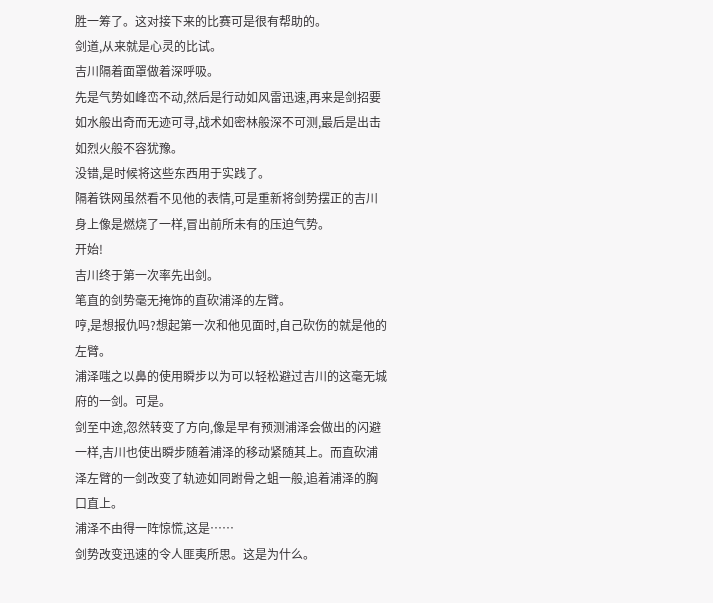胜一筹了。这对接下来的比赛可是很有帮助的。
剑道,从来就是心灵的比试。
吉川隔着面罩做着深呼吸。
先是气势如峰峦不动,然后是行动如风雷迅速,再来是剑招要如水般出奇而无迹可寻,战术如密林般深不可测,最后是出击如烈火般不容犹豫。
没错,是时候将这些东西用于实践了。
隔着铁网虽然看不见他的表情,可是重新将剑势摆正的吉川身上像是燃烧了一样,冒出前所未有的压迫气势。
开始!
吉川终于第一次率先出剑。
笔直的剑势毫无掩饰的直砍浦泽的左臂。
哼,是想报仇吗?想起第一次和他见面时,自己砍伤的就是他的左臂。
浦泽嗤之以鼻的使用瞬步以为可以轻松避过吉川的这毫无城府的一剑。可是。
剑至中途,忽然转变了方向,像是早有预测浦泽会做出的闪避一样,吉川也使出瞬步随着浦泽的移动紧随其上。而直砍浦泽左臂的一剑改变了轨迹如同跗骨之蛆一般,追着浦泽的胸口直上。
浦泽不由得一阵惊慌,这是……
剑势改变迅速的令人匪夷所思。这是为什么。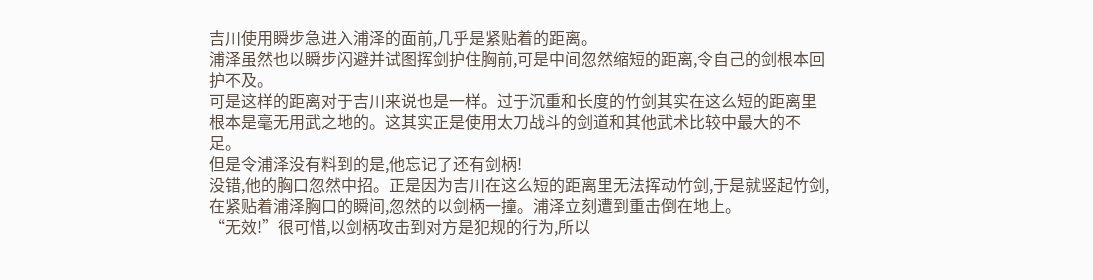吉川使用瞬步急进入浦泽的面前,几乎是紧贴着的距离。
浦泽虽然也以瞬步闪避并试图挥剑护住胸前,可是中间忽然缩短的距离,令自己的剑根本回护不及。
可是这样的距离对于吉川来说也是一样。过于沉重和长度的竹剑其实在这么短的距离里根本是毫无用武之地的。这其实正是使用太刀战斗的剑道和其他武术比较中最大的不足。
但是令浦泽没有料到的是,他忘记了还有剑柄!
没错,他的胸口忽然中招。正是因为吉川在这么短的距离里无法挥动竹剑,于是就竖起竹剑,在紧贴着浦泽胸口的瞬间,忽然的以剑柄一撞。浦泽立刻遭到重击倒在地上。
“无效!”很可惜,以剑柄攻击到对方是犯规的行为,所以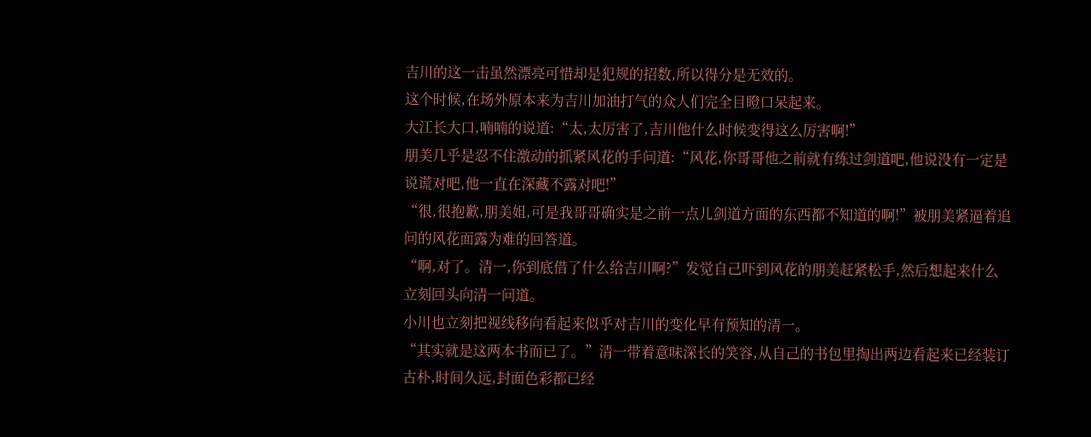吉川的这一击虽然漂亮可惜却是犯规的招数,所以得分是无效的。
这个时候,在场外原本来为吉川加油打气的众人们完全目瞪口呆起来。
大江长大口,喃喃的说道:“太,太厉害了,吉川他什么时候变得这么厉害啊!”
朋美几乎是忍不住激动的抓紧风花的手问道:“风花,你哥哥他之前就有练过剑道吧,他说没有一定是说谎对吧,他一直在深藏不露对吧!”
“很,很抱歉,朋美姐,可是我哥哥确实是之前一点儿剑道方面的东西都不知道的啊!”被朋美紧逼着追问的风花面露为难的回答道。
“啊,对了。清一,你到底借了什么给吉川啊?”发觉自己吓到风花的朋美赶紧松手,然后想起来什么立刻回头向清一问道。
小川也立刻把视线移向看起来似乎对吉川的变化早有预知的清一。
“其实就是这两本书而已了。”清一带着意味深长的笑容,从自己的书包里掏出两边看起来已经装订古朴,时间久远,封面色彩都已经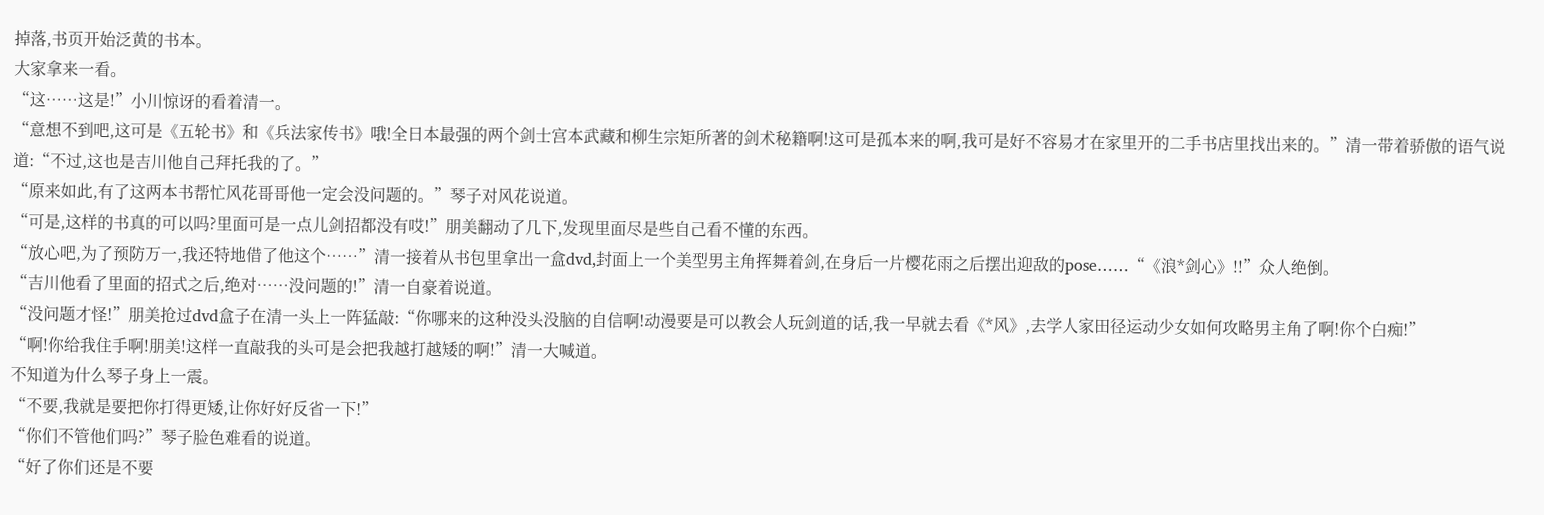掉落,书页开始泛黄的书本。
大家拿来一看。
“这……这是!”小川惊讶的看着清一。
“意想不到吧,这可是《五轮书》和《兵法家传书》哦!全日本最强的两个剑士宫本武藏和柳生宗矩所著的剑术秘籍啊!这可是孤本来的啊,我可是好不容易才在家里开的二手书店里找出来的。”清一带着骄傲的语气说道:“不过,这也是吉川他自己拜托我的了。”
“原来如此,有了这两本书帮忙风花哥哥他一定会没问题的。”琴子对风花说道。
“可是,这样的书真的可以吗?里面可是一点儿剑招都没有哎!”朋美翻动了几下,发现里面尽是些自己看不懂的东西。
“放心吧,为了预防万一,我还特地借了他这个……”清一接着从书包里拿出一盒dvd,封面上一个美型男主角挥舞着剑,在身后一片樱花雨之后摆出迎敌的pose……“《浪*剑心》!!”众人绝倒。
“吉川他看了里面的招式之后,绝对……没问题的!”清一自豪着说道。
“没问题才怪!”朋美抢过dvd盒子在清一头上一阵猛敲:“你哪来的这种没头没脑的自信啊!动漫要是可以教会人玩剑道的话,我一早就去看《*风》,去学人家田径运动少女如何攻略男主角了啊!你个白痴!”
“啊!你给我住手啊!朋美!这样一直敲我的头可是会把我越打越矮的啊!”清一大喊道。
不知道为什么琴子身上一震。
“不要,我就是要把你打得更矮,让你好好反省一下!”
“你们不管他们吗?”琴子脸色难看的说道。
“好了你们还是不要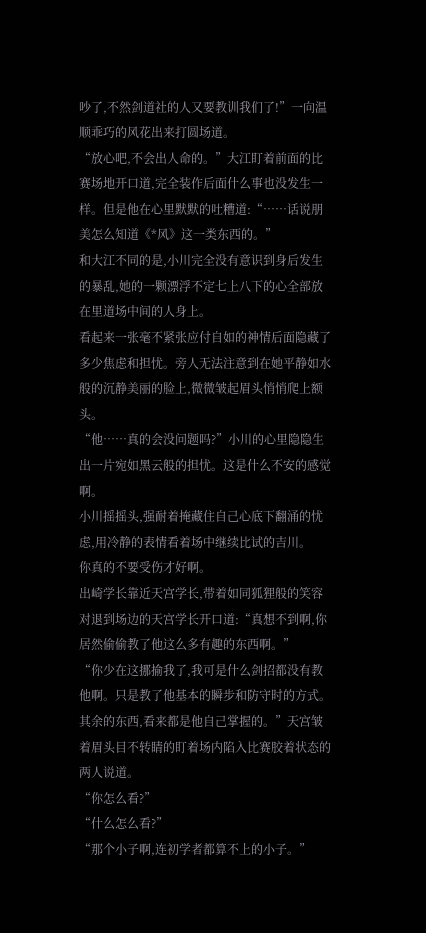吵了,不然剑道社的人又要教训我们了!”一向温顺乖巧的风花出来打圆场道。
“放心吧,不会出人命的。”大江盯着前面的比赛场地开口道,完全装作后面什么事也没发生一样。但是他在心里默默的吐糟道:“……话说朋美怎么知道《*风》这一类东西的。”
和大江不同的是,小川完全没有意识到身后发生的暴乱,她的一颗漂浮不定七上八下的心全部放在里道场中间的人身上。
看起来一张毫不紧张应付自如的神情后面隐藏了多少焦虑和担忧。旁人无法注意到在她平静如水般的沉静美丽的脸上,微微皱起眉头悄悄爬上额头。
“他……真的会没问题吗?”小川的心里隐隐生出一片宛如黑云般的担忧。这是什么不安的感觉啊。
小川摇摇头,强耐着掩藏住自己心底下翻涌的忧虑,用冷静的表情看着场中继续比试的吉川。
你真的不要受伤才好啊。
出崎学长靠近天宫学长,带着如同狐狸般的笑容对退到场边的天宫学长开口道:“真想不到啊,你居然偷偷教了他这么多有趣的东西啊。”
“你少在这挪揄我了,我可是什么剑招都没有教他啊。只是教了他基本的瞬步和防守时的方式。其余的东西,看来都是他自己掌握的。”天宫皱着眉头目不转睛的盯着场内陷入比赛胶着状态的两人说道。
“你怎么看?”
“什么怎么看?”
“那个小子啊,连初学者都算不上的小子。”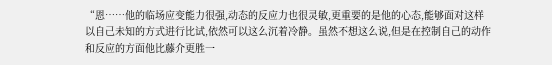“恩……他的临场应变能力很强,动态的反应力也很灵敏,更重要的是他的心态,能够面对这样以自己未知的方式进行比试,依然可以这么沉着冷静。虽然不想这么说,但是在控制自己的动作和反应的方面他比藤介更胜一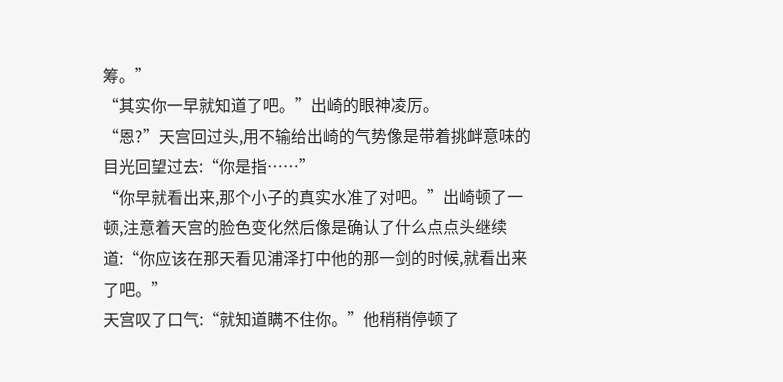筹。”
“其实你一早就知道了吧。”出崎的眼神凌厉。
“恩?”天宫回过头,用不输给出崎的气势像是带着挑衅意味的目光回望过去:“你是指……”
“你早就看出来,那个小子的真实水准了对吧。”出崎顿了一顿,注意着天宫的脸色变化然后像是确认了什么点点头继续道:“你应该在那天看见浦泽打中他的那一剑的时候,就看出来了吧。”
天宫叹了口气:“就知道瞒不住你。”他稍稍停顿了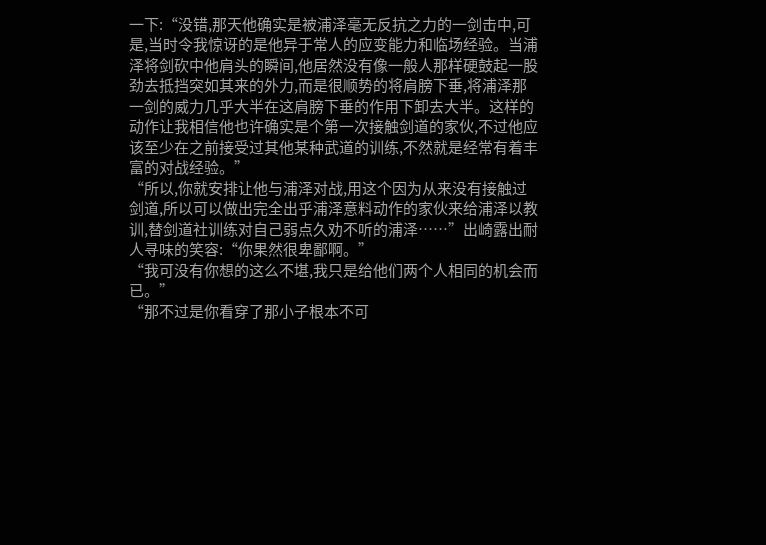一下:“没错,那天他确实是被浦泽毫无反抗之力的一剑击中,可是,当时令我惊讶的是他异于常人的应变能力和临场经验。当浦泽将剑砍中他肩头的瞬间,他居然没有像一般人那样硬鼓起一股劲去抵挡突如其来的外力,而是很顺势的将肩膀下垂,将浦泽那一剑的威力几乎大半在这肩膀下垂的作用下卸去大半。这样的动作让我相信他也许确实是个第一次接触剑道的家伙,不过他应该至少在之前接受过其他某种武道的训练,不然就是经常有着丰富的对战经验。”
“所以,你就安排让他与浦泽对战,用这个因为从来没有接触过剑道,所以可以做出完全出乎浦泽意料动作的家伙来给浦泽以教训,替剑道社训练对自己弱点久劝不听的浦泽……”出崎露出耐人寻味的笑容:“你果然很卑鄙啊。”
“我可没有你想的这么不堪,我只是给他们两个人相同的机会而已。”
“那不过是你看穿了那小子根本不可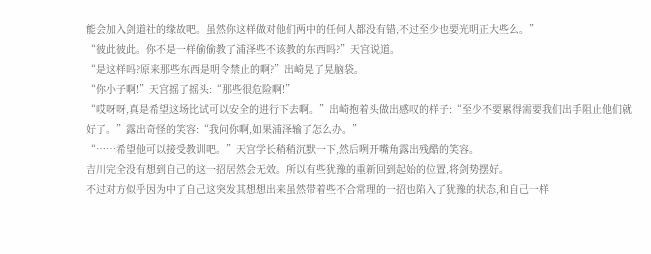能会加入剑道社的缘故吧。虽然你这样做对他们两中的任何人都没有错,不过至少也要光明正大些么。”
“彼此彼此。你不是一样偷偷教了浦泽些不该教的东西吗?”天宫说道。
“是这样吗?原来那些东西是明令禁止的啊?”出崎晃了晃脑袋。
“你小子啊!”天宫摇了摇头:“那些很危险啊!”
“哎呀呀,真是希望这场比试可以安全的进行下去啊。”出崎抱着头做出感叹的样子:“至少不要累得需要我们出手阻止他们就好了。”露出奇怪的笑容:“我问你啊,如果浦泽输了怎么办。”
“……希望他可以接受教训吧。”天宫学长稍稍沉默一下,然后咧开嘴角露出残酷的笑容。
吉川完全没有想到自己的这一招居然会无效。所以有些犹豫的重新回到起始的位置,将剑势摆好。
不过对方似乎因为中了自己这突发其想想出来虽然带着些不合常理的一招也陷入了犹豫的状态,和自己一样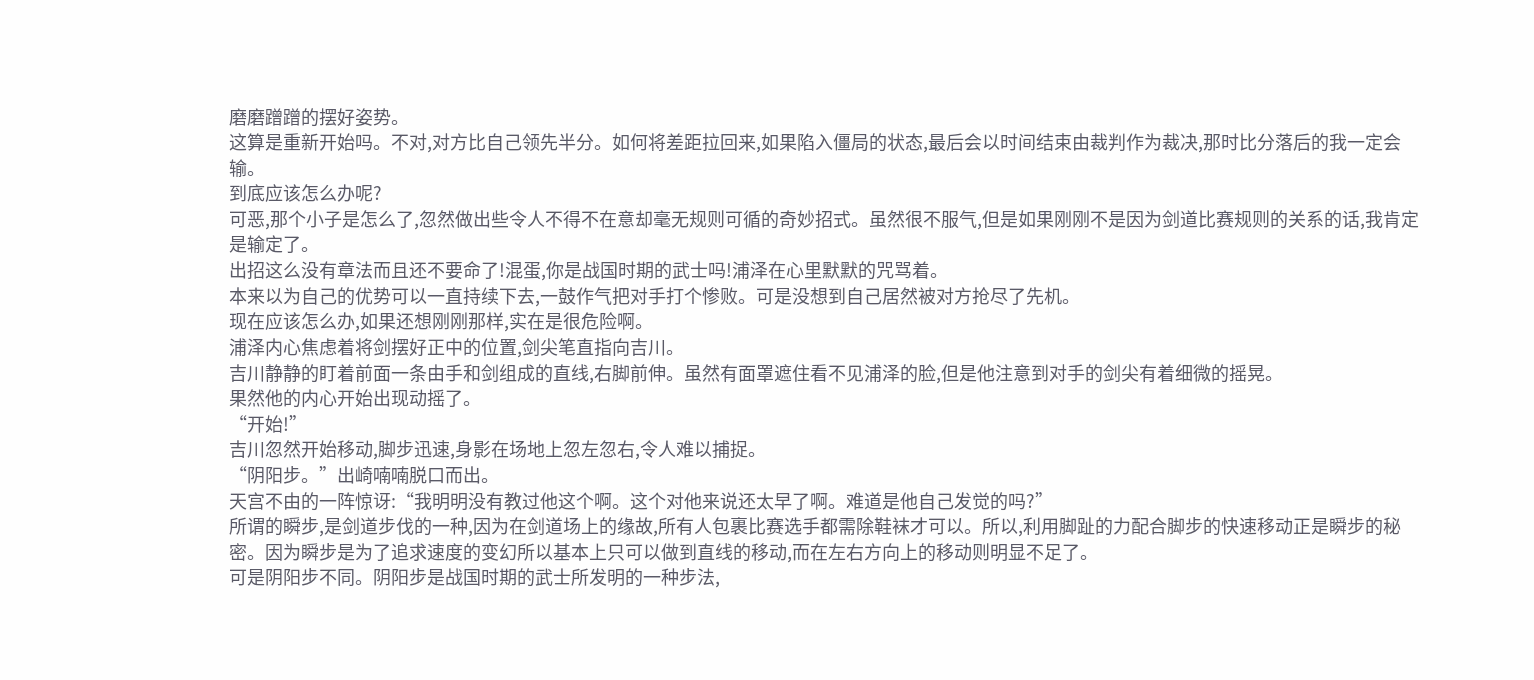磨磨蹭蹭的摆好姿势。
这算是重新开始吗。不对,对方比自己领先半分。如何将差距拉回来,如果陷入僵局的状态,最后会以时间结束由裁判作为裁决,那时比分落后的我一定会输。
到底应该怎么办呢?
可恶,那个小子是怎么了,忽然做出些令人不得不在意却毫无规则可循的奇妙招式。虽然很不服气,但是如果刚刚不是因为剑道比赛规则的关系的话,我肯定是输定了。
出招这么没有章法而且还不要命了!混蛋,你是战国时期的武士吗!浦泽在心里默默的咒骂着。
本来以为自己的优势可以一直持续下去,一鼓作气把对手打个惨败。可是没想到自己居然被对方抢尽了先机。
现在应该怎么办,如果还想刚刚那样,实在是很危险啊。
浦泽内心焦虑着将剑摆好正中的位置,剑尖笔直指向吉川。
吉川静静的盯着前面一条由手和剑组成的直线,右脚前伸。虽然有面罩遮住看不见浦泽的脸,但是他注意到对手的剑尖有着细微的摇晃。
果然他的内心开始出现动摇了。
“开始!”
吉川忽然开始移动,脚步迅速,身影在场地上忽左忽右,令人难以捕捉。
“阴阳步。”出崎喃喃脱口而出。
天宫不由的一阵惊讶:“我明明没有教过他这个啊。这个对他来说还太早了啊。难道是他自己发觉的吗?”
所谓的瞬步,是剑道步伐的一种,因为在剑道场上的缘故,所有人包裹比赛选手都需除鞋袜才可以。所以,利用脚趾的力配合脚步的快速移动正是瞬步的秘密。因为瞬步是为了追求速度的变幻所以基本上只可以做到直线的移动,而在左右方向上的移动则明显不足了。
可是阴阳步不同。阴阳步是战国时期的武士所发明的一种步法,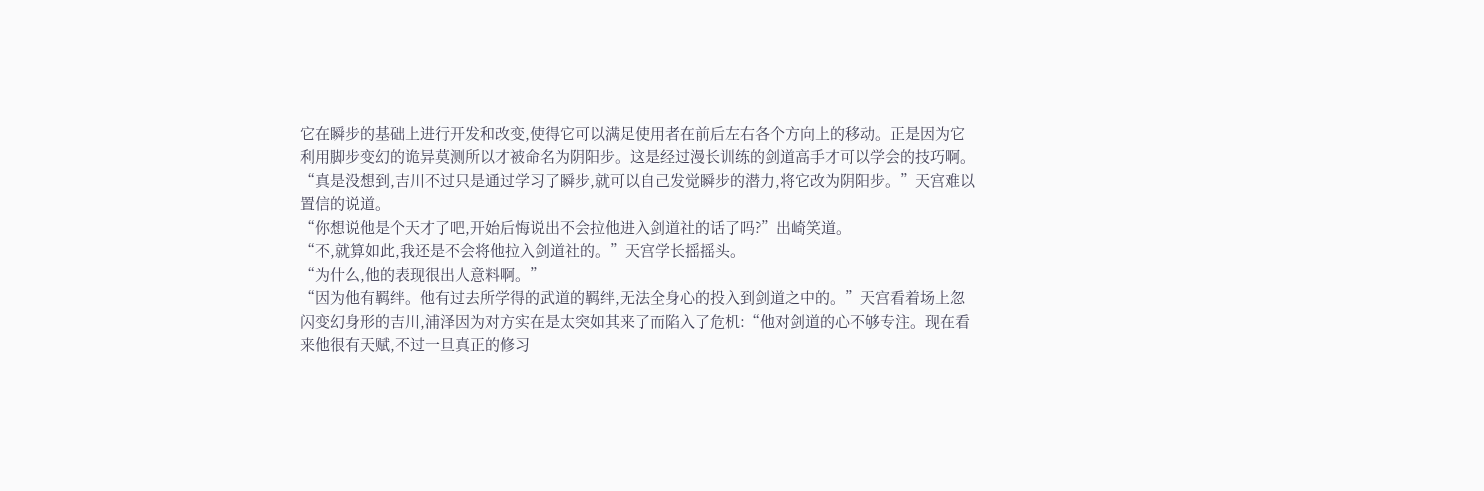它在瞬步的基础上进行开发和改变,使得它可以满足使用者在前后左右各个方向上的移动。正是因为它利用脚步变幻的诡异莫测所以才被命名为阴阳步。这是经过漫长训练的剑道高手才可以学会的技巧啊。
“真是没想到,吉川不过只是通过学习了瞬步,就可以自己发觉瞬步的潜力,将它改为阴阳步。”天宫难以置信的说道。
“你想说他是个天才了吧,开始后悔说出不会拉他进入剑道社的话了吗?”出崎笑道。
“不,就算如此,我还是不会将他拉入剑道社的。”天宫学长摇摇头。
“为什么,他的表现很出人意料啊。”
“因为他有羁绊。他有过去所学得的武道的羁绊,无法全身心的投入到剑道之中的。”天宫看着场上忽闪变幻身形的吉川,浦泽因为对方实在是太突如其来了而陷入了危机:“他对剑道的心不够专注。现在看来他很有天赋,不过一旦真正的修习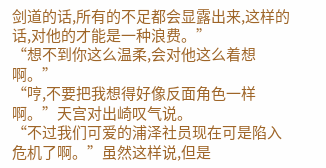剑道的话,所有的不足都会显露出来,这样的话,对他的才能是一种浪费。”
“想不到你这么温柔,会对他这么着想啊。”
“哼,不要把我想得好像反面角色一样啊。”天宫对出崎叹气说。
“不过我们可爱的浦泽社员现在可是陷入危机了啊。”虽然这样说,但是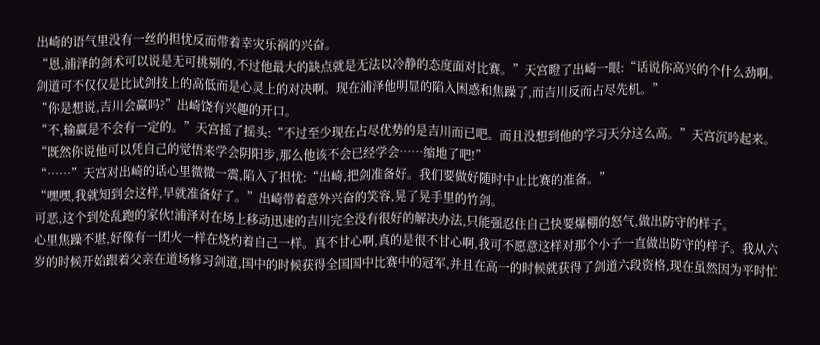出崎的语气里没有一丝的担忧反而带着幸灾乐祸的兴奋。
“恩,浦泽的剑术可以说是无可挑剔的,不过他最大的缺点就是无法以冷静的态度面对比赛。”天宫瞪了出崎一眼:“话说你高兴的个什么劲啊。剑道可不仅仅是比试剑技上的高低而是心灵上的对决啊。现在浦泽他明显的陷入困惑和焦躁了,而吉川反而占尽先机。”
“你是想说,吉川会赢吗?”出崎饶有兴趣的开口。
“不,输赢是不会有一定的。”天宫摇了摇头:“不过至少现在占尽优势的是吉川而已吧。而且没想到他的学习天分这么高。”天宫沉吟起来。
“既然你说他可以凭自己的觉悟来学会阴阳步,那么他该不会已经学会……缩地了吧!”
“……”天宫对出崎的话心里微微一震,陷入了担忧:“出崎,把剑准备好。我们要做好随时中止比赛的准备。”
“嘿嘿,我就知到会这样,早就准备好了。”出崎带着意外兴奋的笑容,晃了晃手里的竹剑。
可恶,这个到处乱跑的家伙!浦泽对在场上移动迅速的吉川完全没有很好的解决办法,只能强忍住自己快要爆棚的怒气,做出防守的样子。
心里焦躁不堪,好像有一团火一样在烧灼着自己一样。真不甘心啊,真的是很不甘心啊,我可不愿意这样对那个小子一直做出防守的样子。我从六岁的时候开始跟着父亲在道场修习剑道,国中的时候获得全国国中比赛中的冠军,并且在高一的时候就获得了剑道六段资格,现在虽然因为平时忙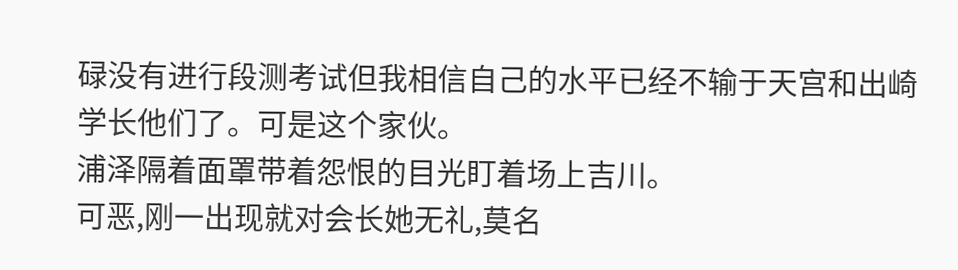碌没有进行段测考试但我相信自己的水平已经不输于天宫和出崎学长他们了。可是这个家伙。
浦泽隔着面罩带着怨恨的目光盯着场上吉川。
可恶,刚一出现就对会长她无礼,莫名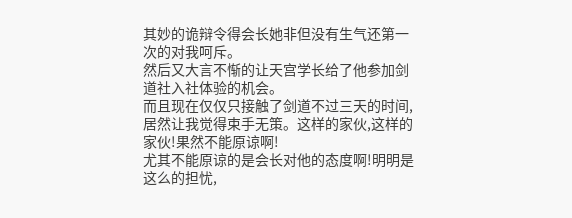其妙的诡辩令得会长她非但没有生气还第一次的对我呵斥。
然后又大言不惭的让天宫学长给了他参加剑道社入社体验的机会。
而且现在仅仅只接触了剑道不过三天的时间,居然让我觉得束手无策。这样的家伙,这样的家伙!果然不能原谅啊!
尤其不能原谅的是会长对他的态度啊!明明是这么的担忧,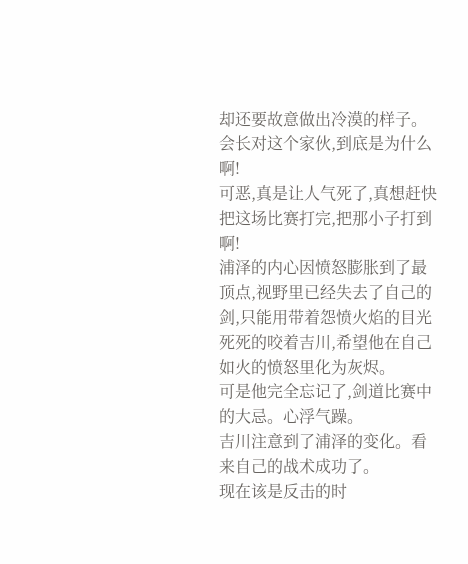却还要故意做出冷漠的样子。会长对这个家伙,到底是为什么啊!
可恶,真是让人气死了,真想赶快把这场比赛打完,把那小子打到啊!
浦泽的内心因愤怒膨胀到了最顶点,视野里已经失去了自己的剑,只能用带着怨愤火焰的目光死死的咬着吉川,希望他在自己如火的愤怒里化为灰烬。
可是他完全忘记了,剑道比赛中的大忌。心浮气躁。
吉川注意到了浦泽的变化。看来自己的战术成功了。
现在该是反击的时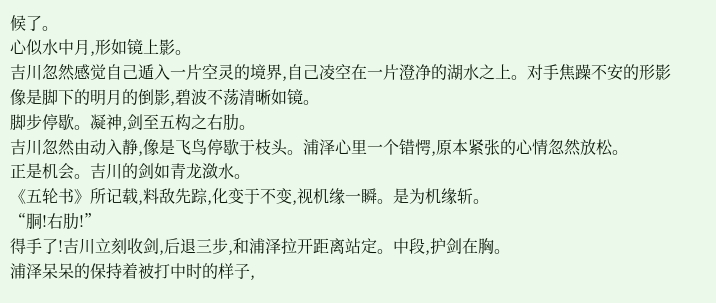候了。
心似水中月,形如镜上影。
吉川忽然感觉自己遁入一片空灵的境界,自己凌空在一片澄净的湖水之上。对手焦躁不安的形影像是脚下的明月的倒影,碧波不荡清晰如镜。
脚步停歇。凝神,剑至五构之右肋。
吉川忽然由动入静,像是飞鸟停歇于枝头。浦泽心里一个错愕,原本紧张的心情忽然放松。
正是机会。吉川的剑如青龙潋水。
《五轮书》所记载,料敌先踪,化变于不变,视机缘一瞬。是为机缘斩。
“胴!右肋!”
得手了!吉川立刻收剑,后退三步,和浦泽拉开距离站定。中段,护剑在胸。
浦泽呆呆的保持着被打中时的样子,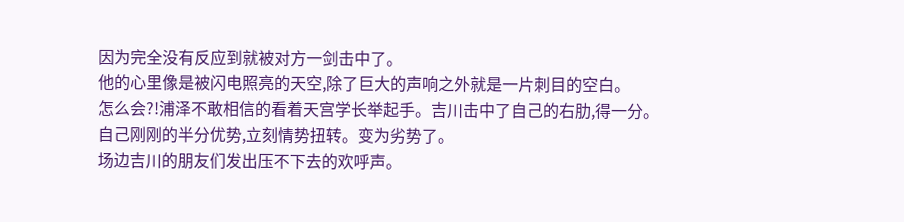因为完全没有反应到就被对方一剑击中了。
他的心里像是被闪电照亮的天空,除了巨大的声响之外就是一片刺目的空白。
怎么会?!浦泽不敢相信的看着天宫学长举起手。吉川击中了自己的右肋,得一分。
自己刚刚的半分优势,立刻情势扭转。变为劣势了。
场边吉川的朋友们发出压不下去的欢呼声。